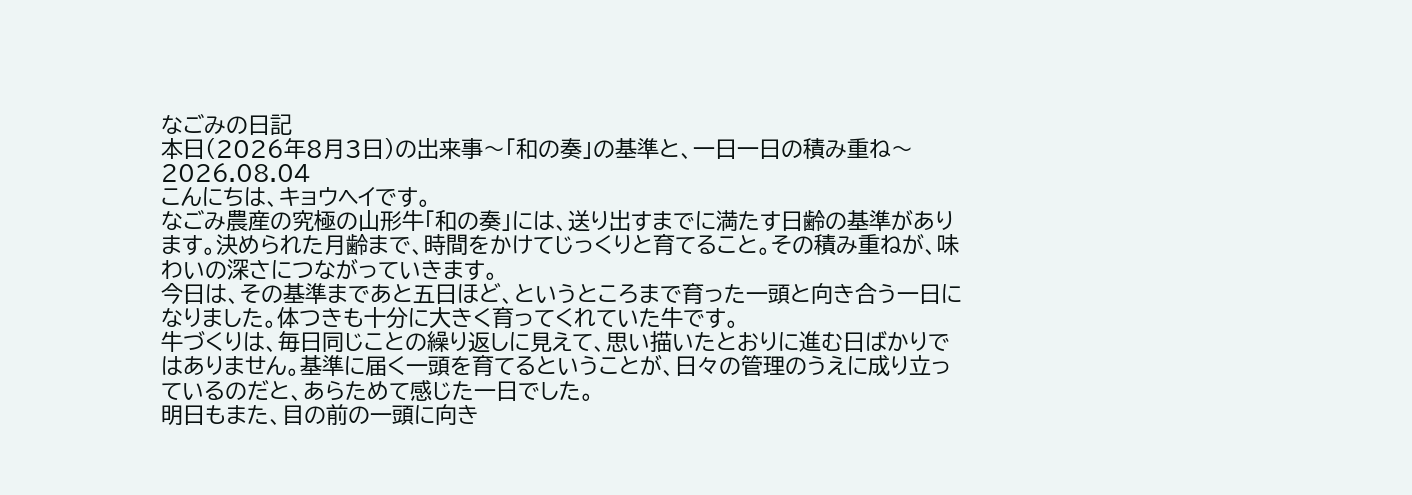なごみの日記
本日(2026年8月3日)の出来事〜「和の奏」の基準と、一日一日の積み重ね〜
2026.08.04
こんにちは、キョウヘイです。
なごみ農産の究極の山形牛「和の奏」には、送り出すまでに満たす日齢の基準があります。決められた月齢まで、時間をかけてじっくりと育てること。その積み重ねが、味わいの深さにつながっていきます。
今日は、その基準まであと五日ほど、というところまで育った一頭と向き合う一日になりました。体つきも十分に大きく育ってくれていた牛です。
牛づくりは、毎日同じことの繰り返しに見えて、思い描いたとおりに進む日ばかりではありません。基準に届く一頭を育てるということが、日々の管理のうえに成り立っているのだと、あらためて感じた一日でした。
明日もまた、目の前の一頭に向き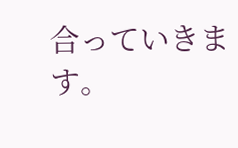合っていきます。